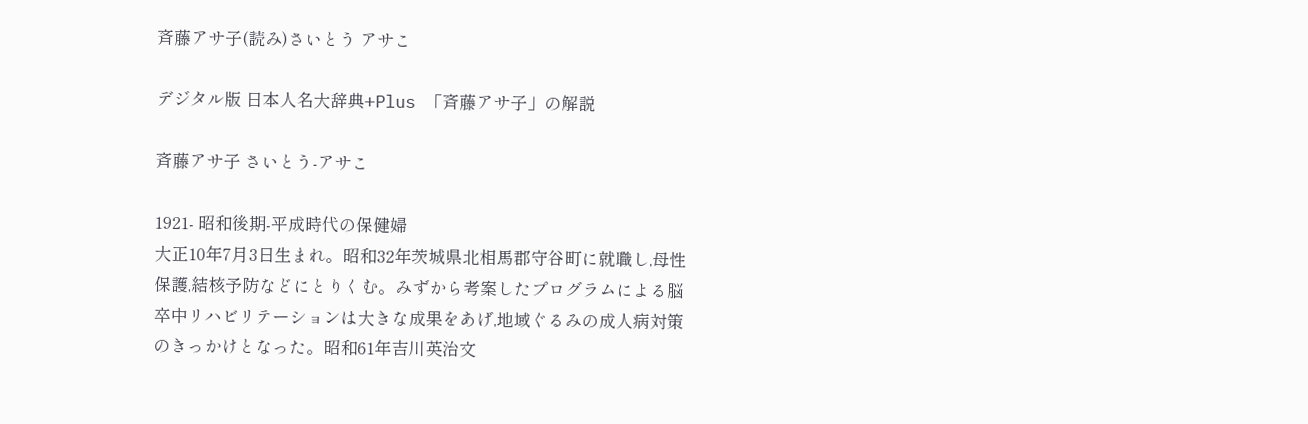斉藤アサ子(読み)さいとう アサこ

デジタル版 日本人名大辞典+Plus 「斉藤アサ子」の解説

斉藤アサ子 さいとう-アサこ

1921- 昭和後期-平成時代の保健婦
大正10年7月3日生まれ。昭和32年茨城県北相馬郡守谷町に就職し,母性保護,結核予防などにとりくむ。みずから考案したプログラムによる脳卒中リハビリテーションは大きな成果をあげ,地域ぐるみの成人病対策のきっかけとなった。昭和61年吉川英治文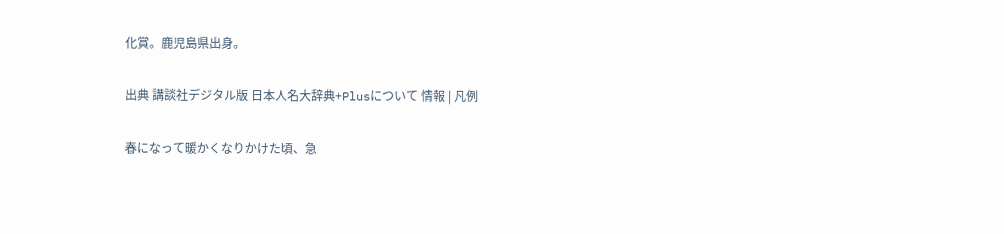化賞。鹿児島県出身。

出典 講談社デジタル版 日本人名大辞典+Plusについて 情報 | 凡例

春になって暖かくなりかけた頃、急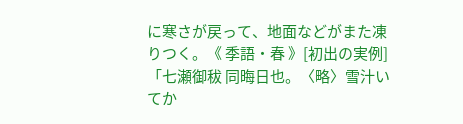に寒さが戻って、地面などがまた凍りつく。《 季語・春 》[初出の実例]「七瀬御秡 同晦日也。〈略〉雪汁いてか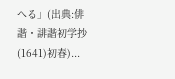へる」(出典:俳諧・誹諧初学抄(1641)初春)...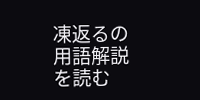凍返るの用語解説を読む